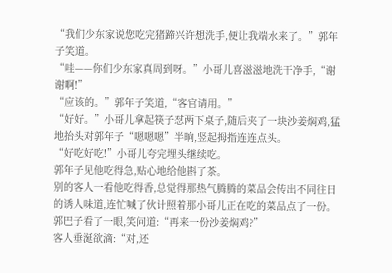“我们少东家说您吃完猪蹄兴许想洗手,便让我端水来了。”郭年子笑道。
“哇——你们少东家真周到呀。”小哥儿喜滋滋地洗干净手,“谢谢啊!”
“应该的。”郭年子笑道,“客官请用。”
“好好。”小哥儿拿起筷子怼两下桌子,随后夹了一块沙姜焖鸡,猛地抬头对郭年子“嗯嗯嗯”半晌,竖起拇指连连点头。
“好吃好吃!”小哥儿夸完埋头继续吃。
郭年子见他吃得急,贴心地给他斟了茶。
别的客人一看他吃得香,总觉得那热气腾腾的菜品会传出不同往日的诱人味道,连忙喊了伙计照着那小哥儿正在吃的菜品点了一份。
郭巴子看了一眼,笑问道:“再来一份沙姜焖鸡?”
客人垂涎欲滴:“对,还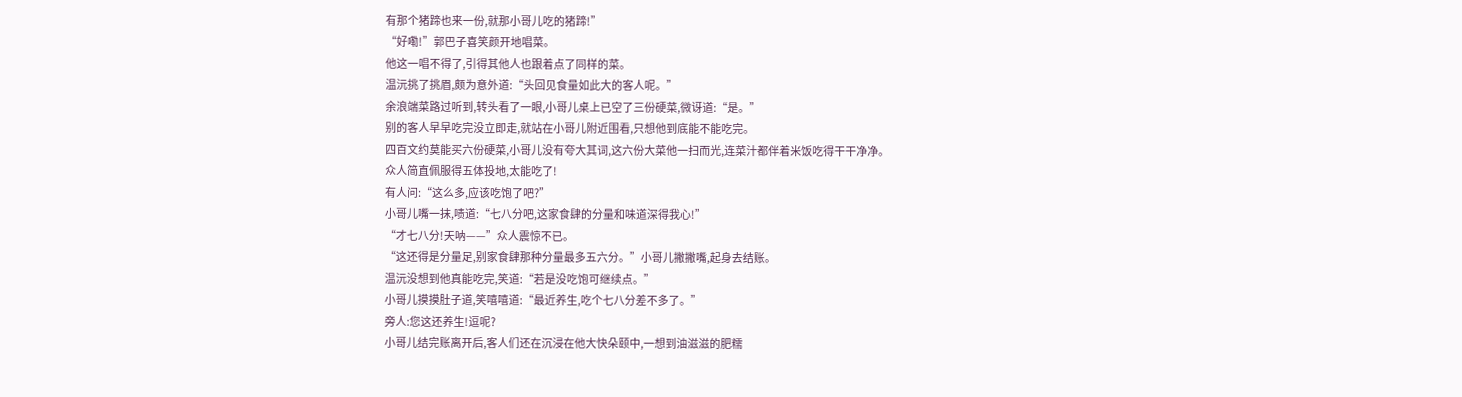有那个猪蹄也来一份,就那小哥儿吃的猪蹄!”
“好嘞!”郭巴子喜笑颜开地唱菜。
他这一唱不得了,引得其他人也跟着点了同样的菜。
温沅挑了挑眉,颇为意外道:“头回见食量如此大的客人呢。”
余浪端菜路过听到,转头看了一眼,小哥儿桌上已空了三份硬菜,微讶道:“是。”
别的客人早早吃完没立即走,就站在小哥儿附近围看,只想他到底能不能吃完。
四百文约莫能买六份硬菜,小哥儿没有夸大其词,这六份大菜他一扫而光,连菜汁都伴着米饭吃得干干净净。
众人简直佩服得五体投地,太能吃了!
有人问:“这么多,应该吃饱了吧?”
小哥儿嘴一抹,啧道:“七八分吧,这家食肆的分量和味道深得我心!”
“才七八分!天呐——”众人震惊不已。
“这还得是分量足,别家食肆那种分量最多五六分。”小哥儿撇撇嘴,起身去结账。
温沅没想到他真能吃完,笑道:“若是没吃饱可继续点。”
小哥儿摸摸肚子道,笑嘻嘻道:“最近养生,吃个七八分差不多了。”
旁人:您这还养生!逗呢?
小哥儿结完账离开后,客人们还在沉浸在他大快朵颐中,一想到油滋滋的肥糯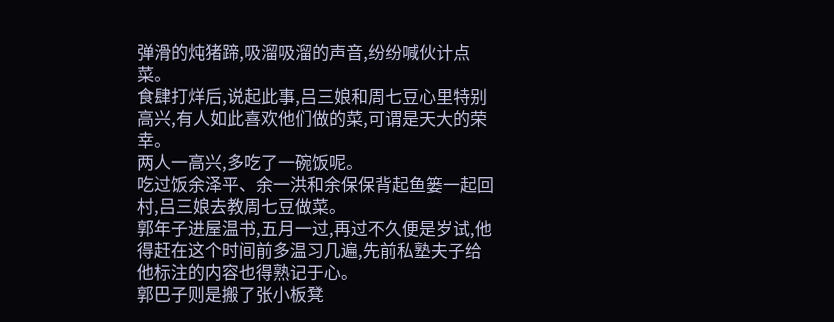弹滑的炖猪蹄,吸溜吸溜的声音,纷纷喊伙计点菜。
食肆打烊后,说起此事,吕三娘和周七豆心里特别高兴,有人如此喜欢他们做的菜,可谓是天大的荣幸。
两人一高兴,多吃了一碗饭呢。
吃过饭余泽平、余一洪和余保保背起鱼篓一起回村,吕三娘去教周七豆做菜。
郭年子进屋温书,五月一过,再过不久便是岁试,他得赶在这个时间前多温习几遍,先前私塾夫子给他标注的内容也得熟记于心。
郭巴子则是搬了张小板凳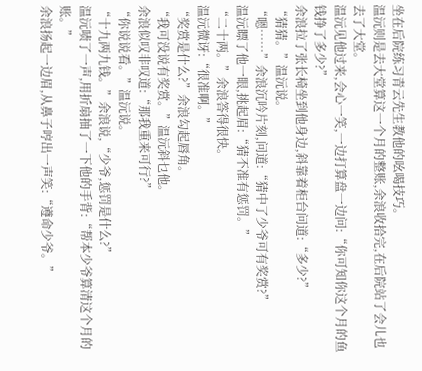坐在后院练习青云先生教他的吆喝技巧。
温沅则是去大堂算这一个月的整账,余浪收拾完,在后院站了会儿也去了大堂。
温沅见他过来,会心一笑,一边打算盘一边问:“你可知你这个月的鱼钱挣了多少?”
余浪拉了张长椅坐到他身边,斜靠着柜台问道:“多少?”
“猜猜。”温沅说。
“嗯……”余浪沉吟片刻,问道:“猜中了少爷可有奖赏?”
温沅瞟了他一眼,挑起眉:“猜不准有惩罚。”
“二十两。”余浪答得很快。
温沅微讶:“很准啊。”
“奖赏是什么?”余浪勾起唇角。
“我可没说有奖赏。”温沅斜乜他。
余浪似叹非叹道:“那我重来可行?”
“你说说看。”温沅说。
“十九两九钱。”余浪说,“少爷,惩罚是什么?”
温沅啧了一声,用折扇抽了一下他的手背:“帮本少爷算清这个月的账。”
余浪扬起一边眉,从鼻子哼出一声笑:“遵命少爷。”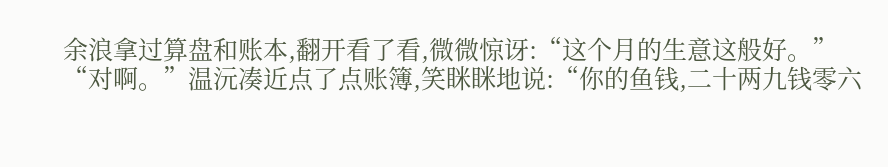余浪拿过算盘和账本,翻开看了看,微微惊讶:“这个月的生意这般好。”
“对啊。”温沅凑近点了点账簿,笑眯眯地说:“你的鱼钱,二十两九钱零六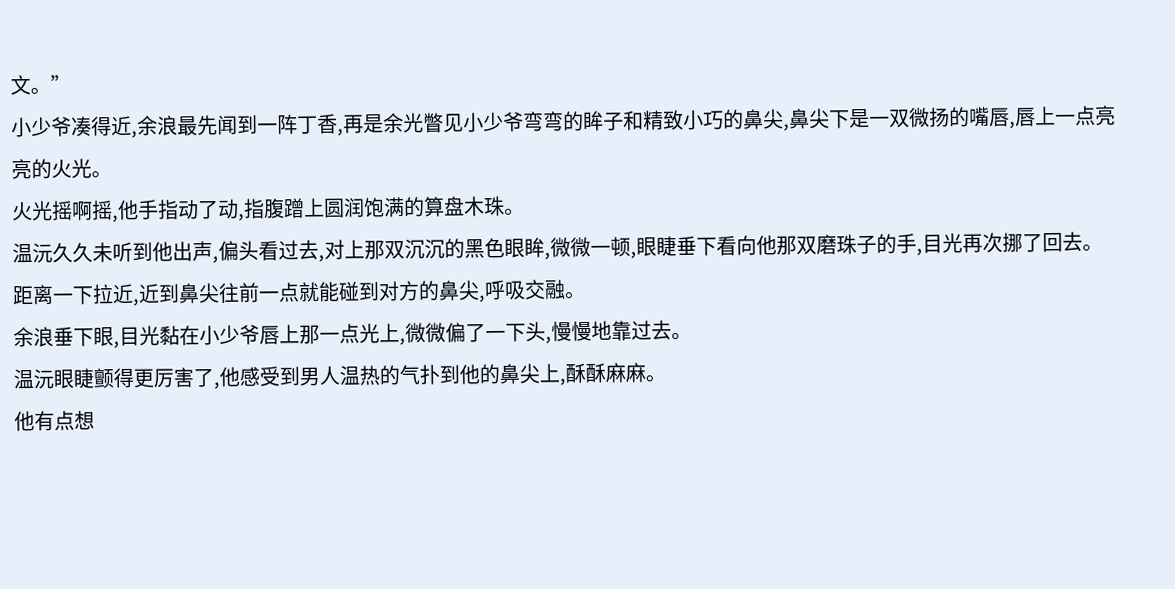文。”
小少爷凑得近,余浪最先闻到一阵丁香,再是余光瞥见小少爷弯弯的眸子和精致小巧的鼻尖,鼻尖下是一双微扬的嘴唇,唇上一点亮亮的火光。
火光摇啊摇,他手指动了动,指腹蹭上圆润饱满的算盘木珠。
温沅久久未听到他出声,偏头看过去,对上那双沉沉的黑色眼眸,微微一顿,眼睫垂下看向他那双磨珠子的手,目光再次挪了回去。
距离一下拉近,近到鼻尖往前一点就能碰到对方的鼻尖,呼吸交融。
余浪垂下眼,目光黏在小少爷唇上那一点光上,微微偏了一下头,慢慢地靠过去。
温沅眼睫颤得更厉害了,他感受到男人温热的气扑到他的鼻尖上,酥酥麻麻。
他有点想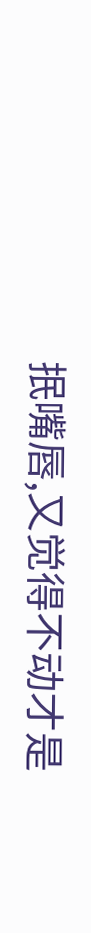抿嘴唇,又觉得不动才是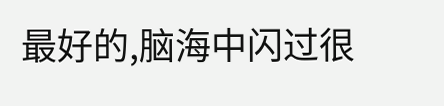最好的,脑海中闪过很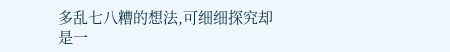多乱七八糟的想法,可细细探究却是一